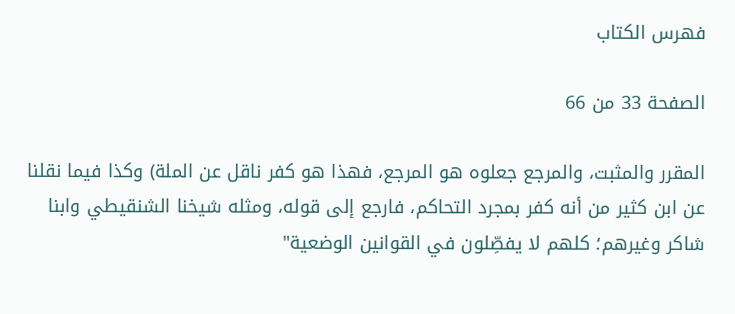فهرس الكتاب

الصفحة 33 من 66

المقرر والمثبت، والمرجع جعلوه هو المرجع، فهذا هو كفر ناقل عن الملة) وكذا فيما نقلنا عن ابن كثير من أنه كفر بمجرد التحاكم، فارجع إلى قوله، ومثله شيخنا الشنقيطي وابنا شاكر وغيرهم؛ كلهم لا يفصِّلون في القوانين الوضعية"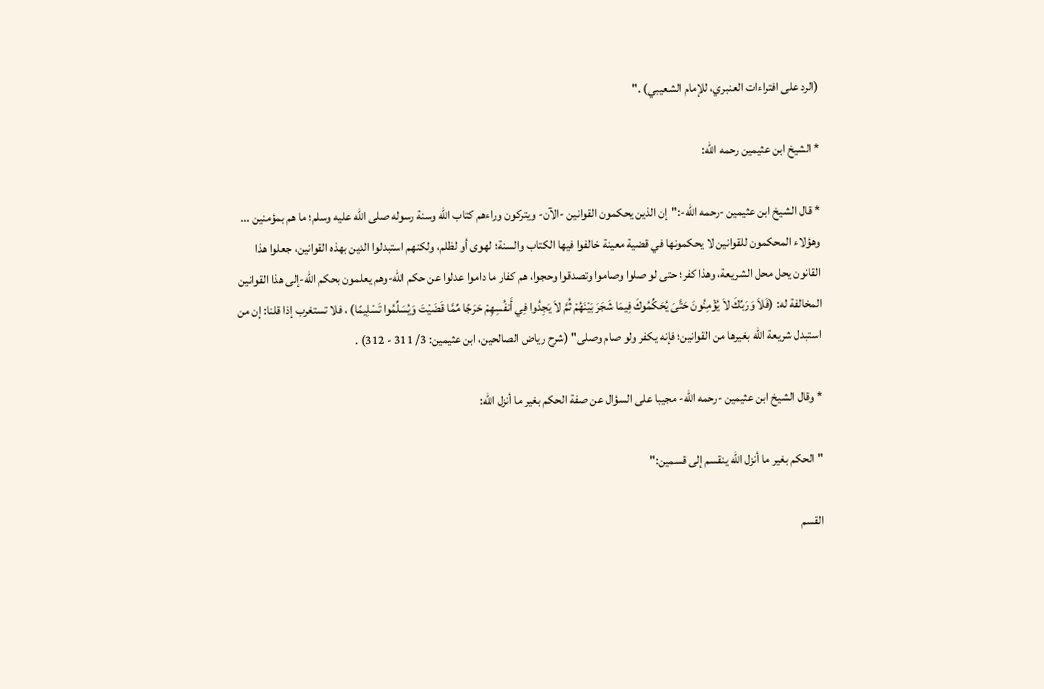(الرد على افتراءات العنبري، للإمام الشعيبي) ."

* الشيخ ابن عثيمين رحمه الله:

* قال الشيخ ابن عثيمين -رحمه الله-:"إن الذين يحكمون القوانين -الآن- ويتركون وراءهم كتاب الله وسنة رسوله صلى الله عليه وسلم؛ ما هم بمؤمنين ... وهؤلاء المحكمون للقوانين لا يحكمونها في قضية معينة خالفوا فيها الكتاب والسنة؛ لهوى أو لظلم، ولكنهم استبدلوا الدين بهذه القوانين، جعلوا هذا القانون يحل محل الشريعة، وهذا كفر؛ حتى لو صلوا وصاموا وتصدقوا وحجوا، هم كفار ما داموا عدلوا عن حكم الله-وهم يعلمون بحكم الله-إلى هذا القوانين المخالفة له: (فَلاَ وَرَبِّكَ لاَ يُؤْمِنُونَ حَتَّىَ يُحَكِّمُوكَ فِيمَا شَجَرَ بَيْنَهُمْ ثُمَّ لاَ يَجِدُوا فِي أَنفُسِهِمْ حَرَجًا مِّمَّا قَضَيْتَ وَيُسَلِّمُوا تَسْلِيمًا) ، فلا تستغرب إذا قلنا: إن من استبدل شريعة الله بغيرها من القوانين؛ فإنه يكفر ولو صام وصلى" (شرح رياض الصالحين، ابن عثيمين: 3/ 311 - 312) .

* وقال الشيخ ابن عثيمين -رحمه الله- مجيبا على السؤال عن صفة الحكم بغير ما أنزل الله:

"الحكم بغير ما أنزل الله ينقسم إلى قسمين:"

القسم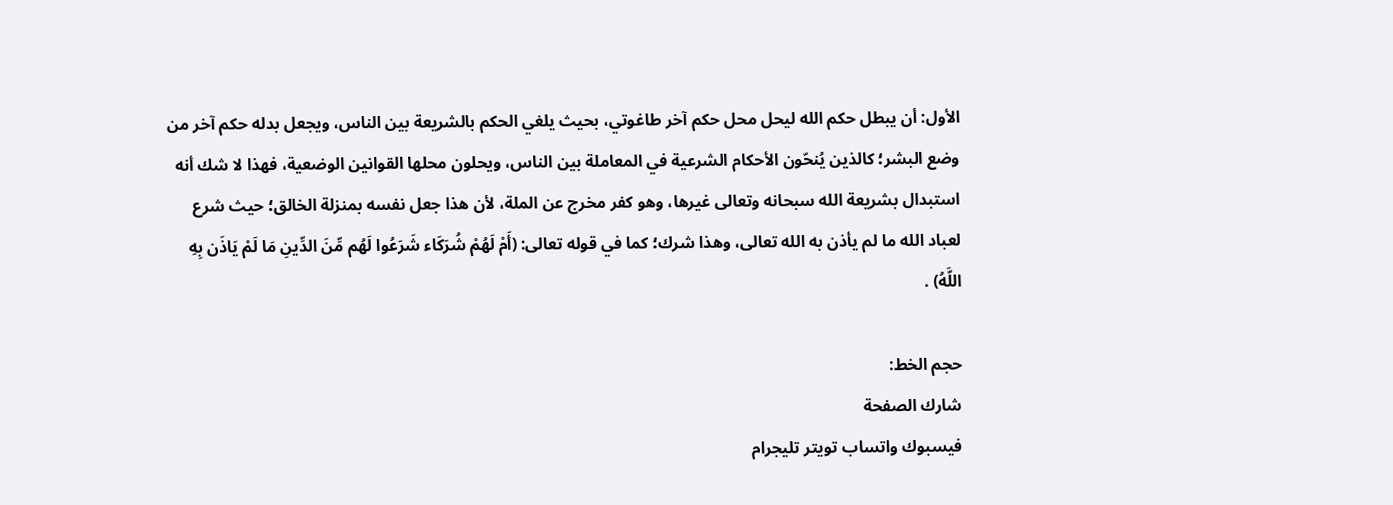الأول: أن يبطل حكم الله ليحل محل حكم آخر طاغوتي، بحيث يلغي الحكم بالشريعة بين الناس، ويجعل بدله حكم آخر من وضع البشر؛ كالذين يُنحّون الأحكام الشرعية في المعاملة بين الناس، ويحلون محلها القوانين الوضعية، فهذا لا شك أنه استبدال بشريعة الله سبحانه وتعالى غيرها، وهو كفر مخرج عن الملة، لأن هذا جعل نفسه بمنزلة الخالق؛ حيث شرع لعباد الله ما لم يأذن به الله تعالى، وهذا شرك؛ كما في قوله تعالى: (أَمْ لَهُمْ شُرَكَاء شَرَعُوا لَهُم مِّنَ الدِّينِ مَا لَمْ يَاذَن بِهِ اللَّهُ) .

حجم الخط:
شارك الصفحة
فيسبوك واتساب تويتر تليجرام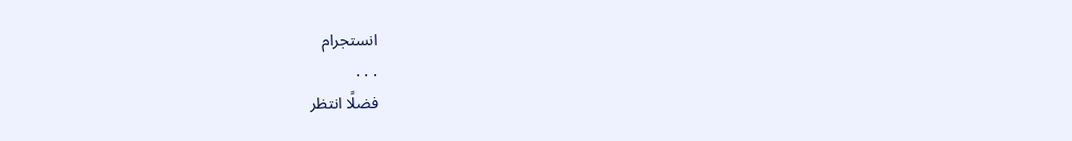انستجرام
. . .
فضلًا انتظر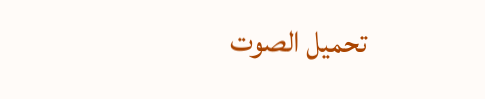تحميل الصوت